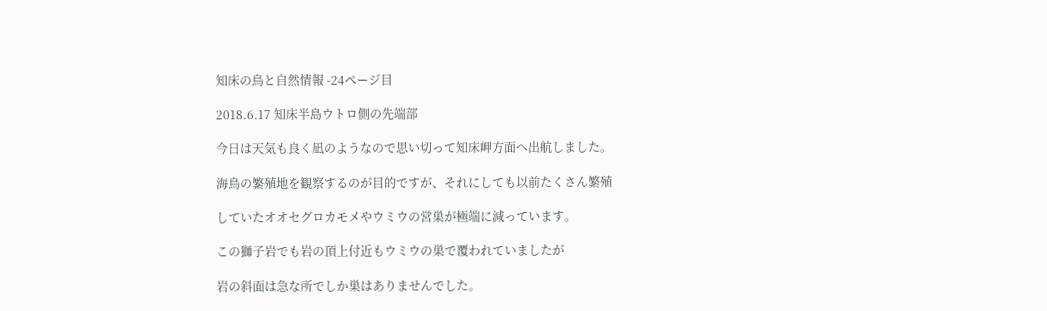知床の鳥と自然情報 -24ページ目

2018.6.17 知床半島ウトロ側の先端部

今日は天気も良く凪のようなので思い切って知床岬方面へ出航しました。

海鳥の繁殖地を観察するのが目的ですが、それにしても以前たくさん繁殖

していたオオセグロカモメやウミウの営巣が極端に減っています。

この獅子岩でも岩の頂上付近もウミウの巣で覆われていましたが

岩の斜面は急な所でしか巣はありませんでした。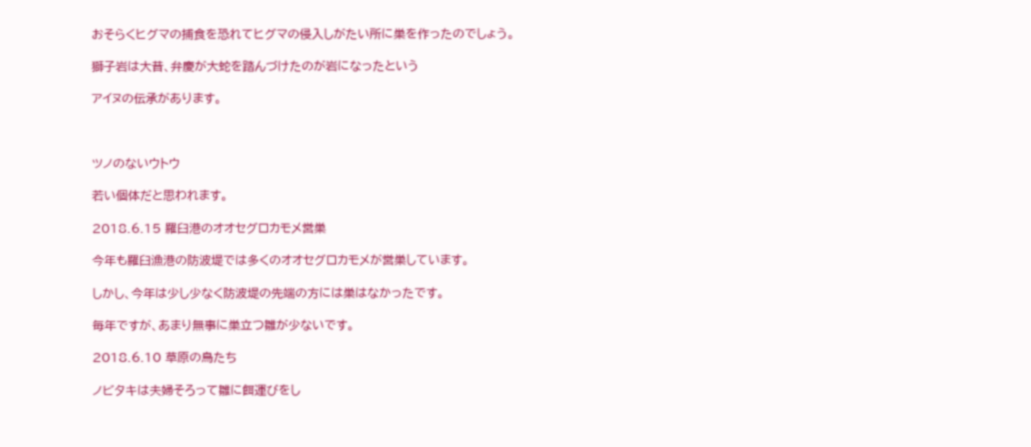おそらくヒグマの捕食を恐れてヒグマの侵入しがたい所に巣を作ったのでしょう。

獅子岩は大昔、弁慶が大蛇を踏んづけたのが岩になったという

アイヌの伝承があります。



ツノのないウトウ

若い個体だと思われます。

2018.6.15 羅臼港のオオセグロカモメ営巣

今年も羅臼漁港の防波堤では多くのオオセグロカモメが営巣しています。

しかし、今年は少し少なく防波堤の先端の方には巣はなかったです。

毎年ですが、あまり無事に巣立つ雛が少ないです。

2018.6.10 草原の鳥たち

ノビタキは夫婦そろって雛に餌運びをし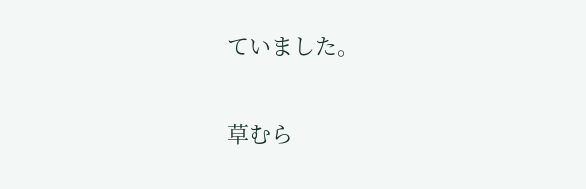ていました。

草むら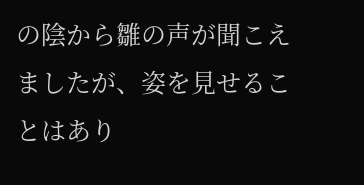の陰から雛の声が聞こえましたが、姿を見せることはあり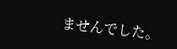ませんでした。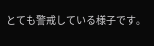とても警戒している様子です。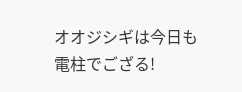オオジシギは今日も電柱でござる!